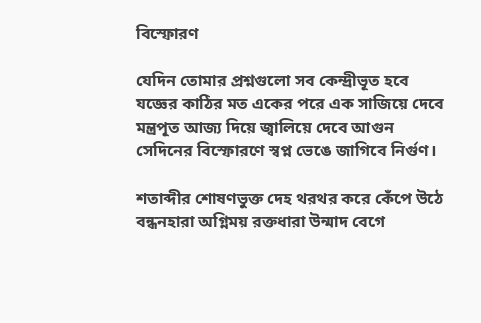বিস্ফোরণ

যেদিন তোমার প্রশ্নগুলো সব কেন্দ্রীভূত হবে
যজ্ঞের কাঠির মত একের পরে এক সাজিয়ে দেবে
মন্ত্রপূত আজ্য দিয়ে জ্বালিয়ে দেবে আগুন
সেদিনের বিস্ফোরণে স্বপ্ন ভেঙে জাগিবে নির্গুণ।

শতাব্দীর শোষণভুক্ত দেহ থরথর করে কেঁপে উঠে
বন্ধনহারা অগ্নিময় রক্তধারা উন্মাদ বেগে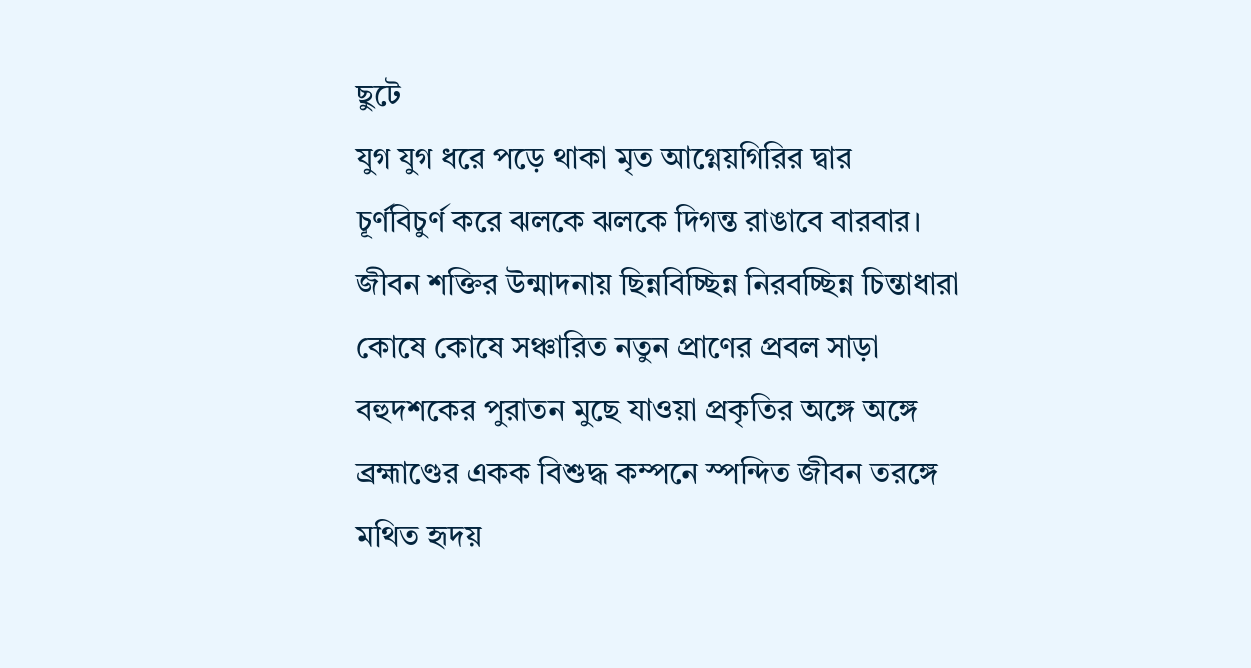ছুটে
যুগ যুগ ধরে পড়ে থাকা মৃত আগ্নেয়গিরির দ্বার
চূর্ণবিচুর্ণ করে ঝলকে ঝলকে দিগন্ত রাঙাবে বারবার।
জীবন শক্তির উন্মাদনায় ছিন্নবিচ্ছিন্ন নিরবচ্ছিন্ন চিন্তাধারা
কোষে কোষে সঞ্চারিত নতুন প্রাণের প্রবল সাড়া
বহুদশকের পুরাতন মুছে যাওয়া প্রকৃতির অঙ্গে অঙ্গে
ব্রহ্মাণ্ডের একক বিশুদ্ধ কম্পনে স্পন্দিত জীবন তরঙ্গে
মথিত হৃদয়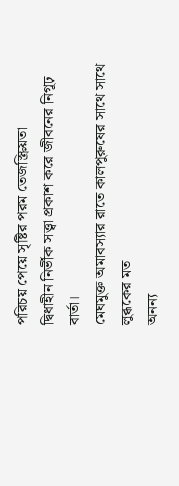পরিচয় পেয়ে সৃষ্টির পরম তেজস্ক্রিয়তা
দ্বিধাহীন নির্ভীক সত্ত্বা প্রকাশ করে জীবনের নিগূঢ় বার্তা।
মেঘমুক্ত অমাবস্যার রাতে কালপুরুষের সাথে সাথে লুব্ধকের মত
অনন্য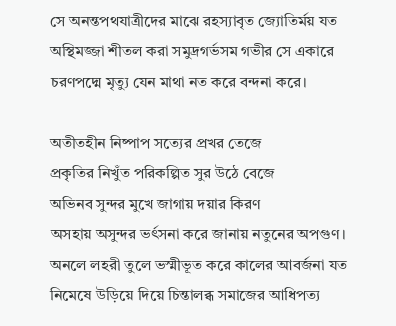সে অনন্তপথযাত্রীদের মাঝে রহস্যাবৃত জ্যোতির্ময় যত
অস্থিমজ্জা শীতল করা সমুদ্রগর্ভসম গভীর সে একারে
চরণপদ্মে মৃত্যু যেন মাথা নত করে বন্দনা করে।

অতীতহীন নিষ্পাপ সত্যের প্রখর তেজে
প্রকৃতির নিখুঁত পরিকল্পিত সুর উঠে বেজে
অভিনব সুন্দর মুখে জাগায় দয়ার কিরণ
অসহায় অসুন্দর ভর্ৎসনা করে জানায় নতুনের অপগুণ।
অনলে লহরী তুলে ভস্মীভূত করে কালের আবর্জনা যত
নিমেষে উড়িয়ে দিয়ে চিন্তালব্ধ সমাজের আধিপত্য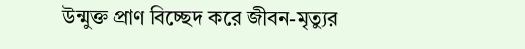উন্মুক্ত প্রাণ বিচ্ছেদ করে জীবন-মৃত্যুর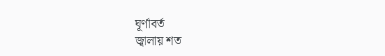ঘূর্ণাবর্ত
জ্বালায় শত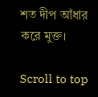শত দীপ আঁধার করে মুক্ত।

Scroll to top